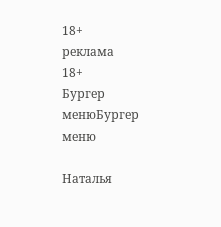18+
реклама
18+
Бургер менюБургер меню

Наталья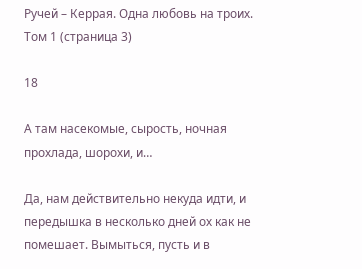Ручей – Керрая. Одна любовь на троих. Том 1 (страница 3)

18

А там насекомые, сырость, ночная прохлада, шорохи, и…

Да, нам действительно некуда идти, и передышка в несколько дней ох как не помешает. Вымыться, пусть и в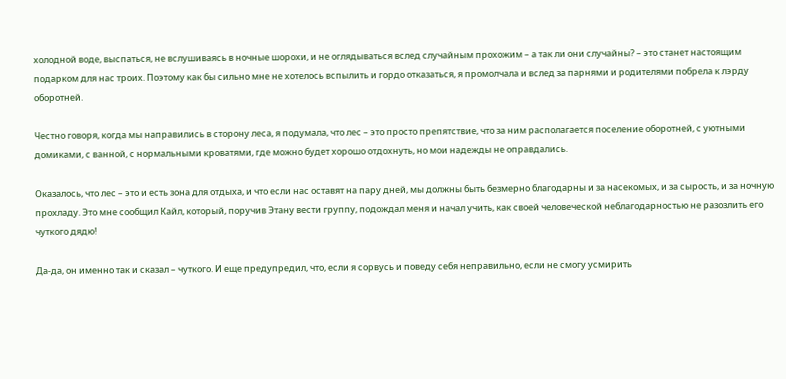холодной воде, выспаться, не вслушиваясь в ночные шорохи, и не оглядываться вслед случайным прохожим – а так ли они случайны? – это станет настоящим подарком для нас троих. Поэтому как бы сильно мне не хотелось вспылить и гордо отказаться, я промолчала и вслед за парнями и родителями побрела к лэрду оборотней.

Честно говоря, когда мы направились в сторону леса, я подумала, что лес – это просто препятствие, что за ним располагается поселение оборотней, с уютными домиками, с ванной, с нормальными кроватями, где можно будет хорошо отдохнуть, но мои надежды не оправдались.

Оказалось, что лес – это и есть зона для отдыха, и что если нас оставят на пару дней, мы должны быть безмерно благодарны и за насекомых, и за сырость, и за ночную прохладу. Это мне сообщил Кайл, который, поручив Этану вести группу, подождал меня и начал учить, как своей человеческой неблагодарностью не разозлить его чуткого дядю!

Да-да, он именно так и сказал – чуткого. И еще предупредил, что, если я сорвусь и поведу себя неправильно, если не смогу усмирить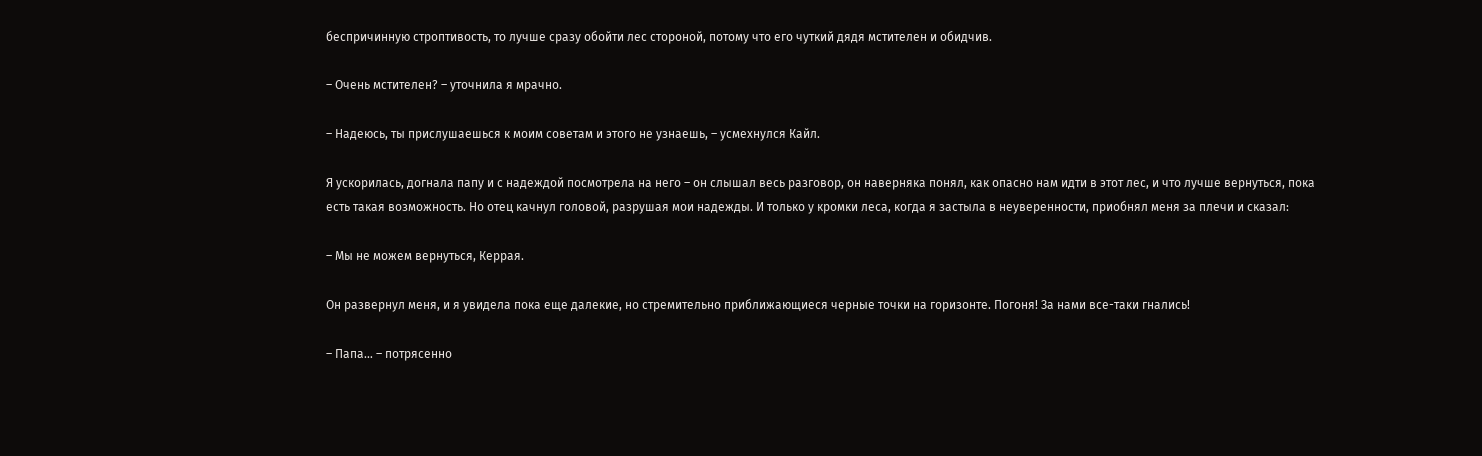беспричинную строптивость, то лучше сразу обойти лес стороной, потому что его чуткий дядя мстителен и обидчив.

– Очень мстителен? – уточнила я мрачно.

– Надеюсь, ты прислушаешься к моим советам и этого не узнаешь, – усмехнулся Кайл.

Я ускорилась, догнала папу и с надеждой посмотрела на него – он слышал весь разговор, он наверняка понял, как опасно нам идти в этот лес, и что лучше вернуться, пока есть такая возможность. Но отец качнул головой, разрушая мои надежды. И только у кромки леса, когда я застыла в неуверенности, приобнял меня за плечи и сказал:

– Мы не можем вернуться, Керрая.

Он развернул меня, и я увидела пока еще далекие, но стремительно приближающиеся черные точки на горизонте. Погоня! За нами все-таки гнались!

– Папа… – потрясенно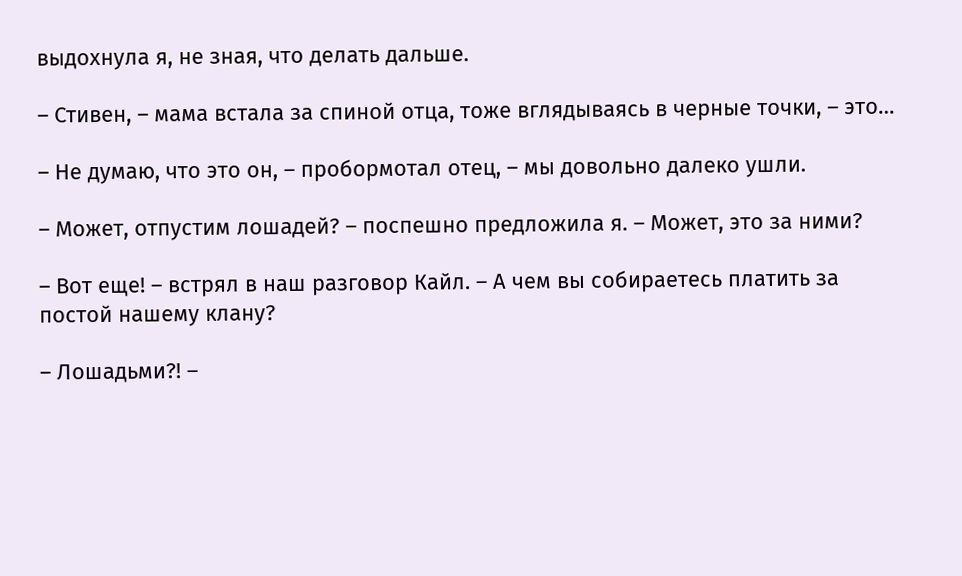выдохнула я, не зная, что делать дальше.

– Стивен, – мама встала за спиной отца, тоже вглядываясь в черные точки, – это…

– Не думаю, что это он, – пробормотал отец, – мы довольно далеко ушли.

– Может, отпустим лошадей? – поспешно предложила я. – Может, это за ними?

– Вот еще! – встрял в наш разговор Кайл. – А чем вы собираетесь платить за постой нашему клану?

– Лошадьми?! –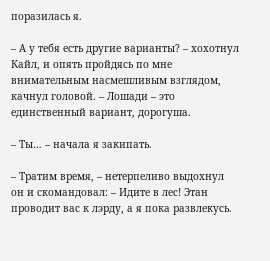поразилась я.

– А у тебя есть другие варианты? – хохотнул Кайл, и опять пройдясь по мне внимательным насмешливым взглядом, качнул головой. – Лошади – это единственный вариант, дорогуша.

– Ты… – начала я закипать.

– Тратим время, – нетерпеливо выдохнул он и скомандовал: – Идите в лес! Этан проводит вас к лэрду, а я пока развлекусь.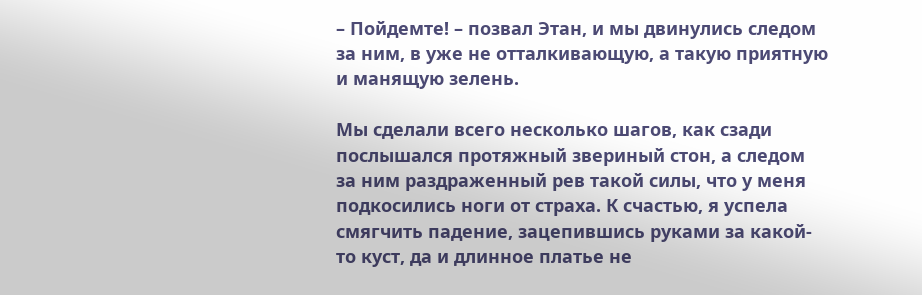– Пойдемте! – позвал Этан, и мы двинулись следом за ним, в уже не отталкивающую, а такую приятную и манящую зелень.

Мы сделали всего несколько шагов, как сзади послышался протяжный звериный стон, а следом за ним раздраженный рев такой силы, что у меня подкосились ноги от страха. К счастью, я успела смягчить падение, зацепившись руками за какой-то куст, да и длинное платье не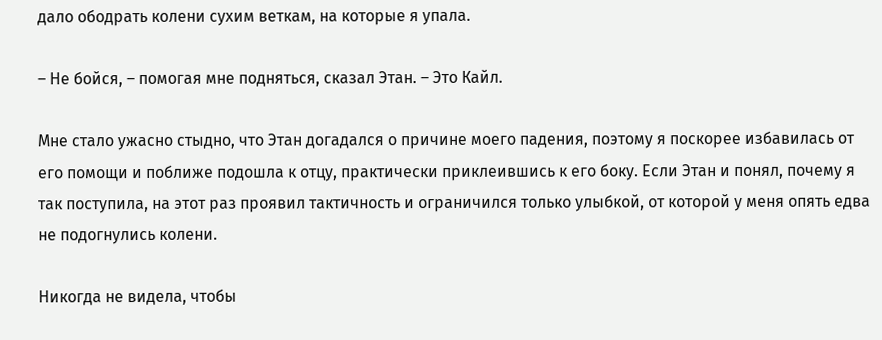дало ободрать колени сухим веткам, на которые я упала.

– Не бойся, – помогая мне подняться, сказал Этан. – Это Кайл.

Мне стало ужасно стыдно, что Этан догадался о причине моего падения, поэтому я поскорее избавилась от его помощи и поближе подошла к отцу, практически приклеившись к его боку. Если Этан и понял, почему я так поступила, на этот раз проявил тактичность и ограничился только улыбкой, от которой у меня опять едва не подогнулись колени.

Никогда не видела, чтобы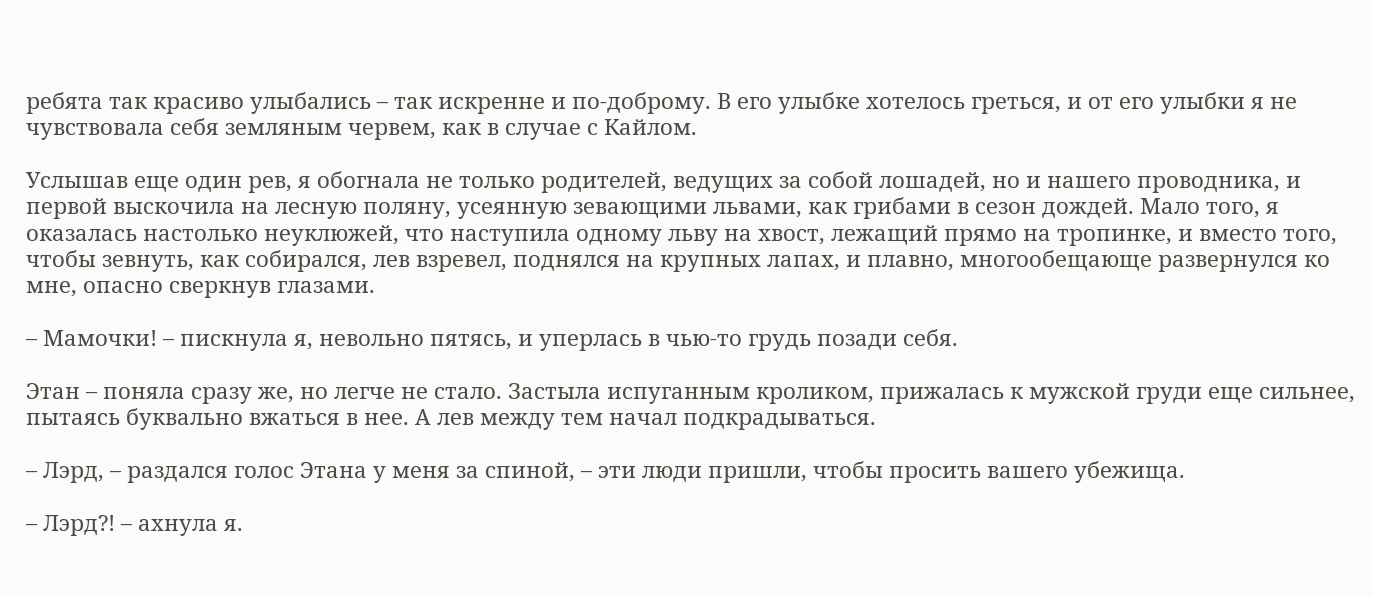ребята так красиво улыбались – так искренне и по-доброму. В его улыбке хотелось греться, и от его улыбки я не чувствовала себя земляным червем, как в случае с Кайлом.

Услышав еще один рев, я обогнала не только родителей, ведущих за собой лошадей, но и нашего проводника, и первой выскочила на лесную поляну, усеянную зевающими львами, как грибами в сезон дождей. Мало того, я оказалась настолько неуклюжей, что наступила одному льву на хвост, лежащий прямо на тропинке, и вместо того, чтобы зевнуть, как собирался, лев взревел, поднялся на крупных лапах, и плавно, многообещающе развернулся ко мне, опасно сверкнув глазами.

– Мамочки! – пискнула я, невольно пятясь, и уперлась в чью-то грудь позади себя.

Этан – поняла сразу же, но легче не стало. Застыла испуганным кроликом, прижалась к мужской груди еще сильнее, пытаясь буквально вжаться в нее. А лев между тем начал подкрадываться.

– Лэрд, – раздался голос Этана у меня за спиной, – эти люди пришли, чтобы просить вашего убежища.

– Лэрд?! – ахнула я.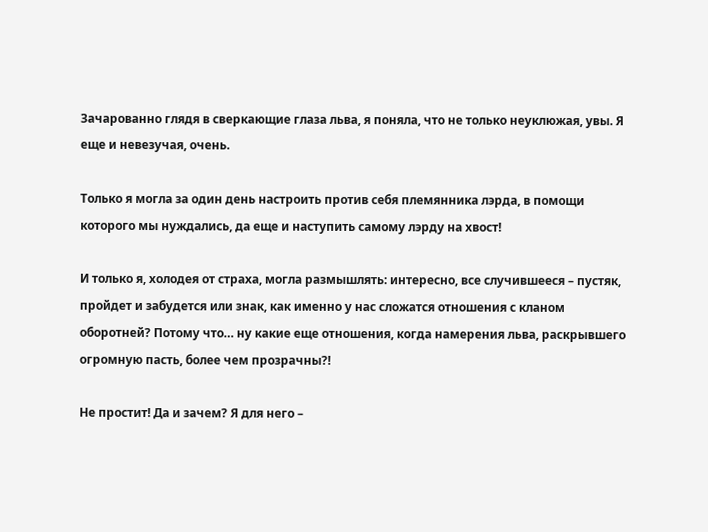Зачарованно глядя в сверкающие глаза льва, я поняла, что не только неуклюжая, увы. Я еще и невезучая, очень.

Только я могла за один день настроить против себя племянника лэрда, в помощи которого мы нуждались, да еще и наступить самому лэрду на хвост!

И только я, холодея от страха, могла размышлять: интересно, все случившееся – пустяк, пройдет и забудется или знак, как именно у нас сложатся отношения с кланом оборотней? Потому что… ну какие еще отношения, когда намерения льва, раскрывшего огромную пасть, более чем прозрачны?!

Не простит! Да и зачем? Я для него –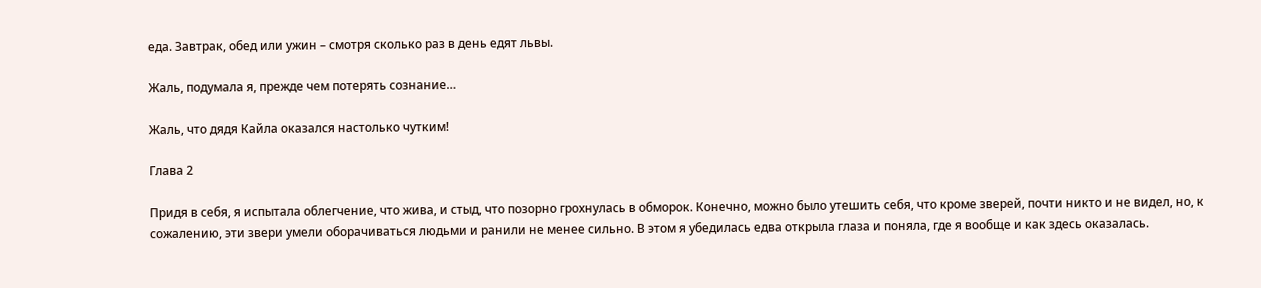еда. Завтрак, обед или ужин – смотря сколько раз в день едят львы.

Жаль, подумала я, прежде чем потерять сознание…

Жаль, что дядя Кайла оказался настолько чутким!

Глава 2

Придя в себя, я испытала облегчение, что жива, и стыд, что позорно грохнулась в обморок. Конечно, можно было утешить себя, что кроме зверей, почти никто и не видел, но, к сожалению, эти звери умели оборачиваться людьми и ранили не менее сильно. В этом я убедилась едва открыла глаза и поняла, где я вообще и как здесь оказалась.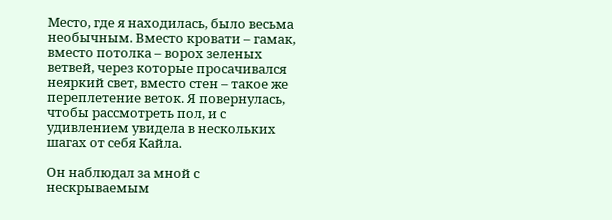Место, где я находилась, было весьма необычным. Вместо кровати – гамак, вместо потолка – ворох зеленых ветвей, через которые просачивался неяркий свет, вместо стен – такое же переплетение веток. Я повернулась, чтобы рассмотреть пол, и с удивлением увидела в нескольких шагах от себя Кайла.

Он наблюдал за мной с нескрываемым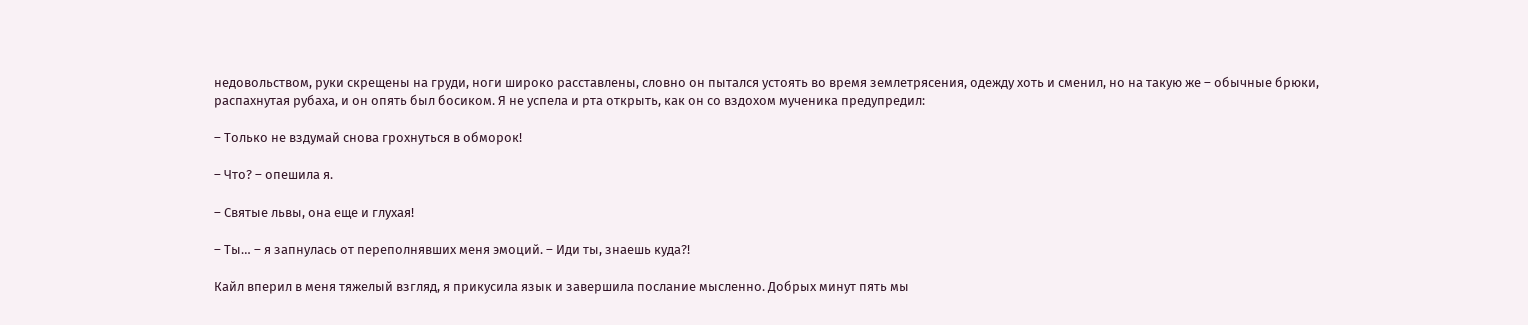недовольством, руки скрещены на груди, ноги широко расставлены, словно он пытался устоять во время землетрясения, одежду хоть и сменил, но на такую же – обычные брюки, распахнутая рубаха, и он опять был босиком. Я не успела и рта открыть, как он со вздохом мученика предупредил:

– Только не вздумай снова грохнуться в обморок!

– Что? – опешила я.

– Святые львы, она еще и глухая!

– Ты… – я запнулась от переполнявших меня эмоций. – Иди ты, знаешь куда?!

Кайл вперил в меня тяжелый взгляд, я прикусила язык и завершила послание мысленно. Добрых минут пять мы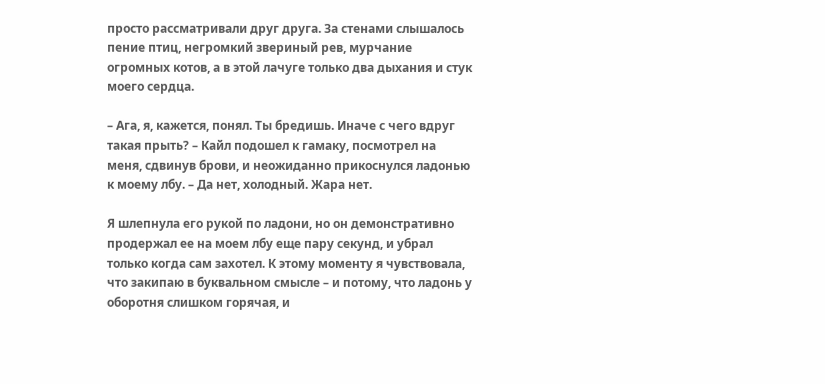просто рассматривали друг друга. За стенами слышалось пение птиц, негромкий звериный рев, мурчание огромных котов, а в этой лачуге только два дыхания и стук моего сердца.

– Ага, я, кажется, понял. Ты бредишь. Иначе с чего вдруг такая прыть? – Кайл подошел к гамаку, посмотрел на меня, сдвинув брови, и неожиданно прикоснулся ладонью к моему лбу. – Да нет, холодный. Жара нет.

Я шлепнула его рукой по ладони, но он демонстративно продержал ее на моем лбу еще пару секунд, и убрал только когда сам захотел. К этому моменту я чувствовала, что закипаю в буквальном смысле – и потому, что ладонь у оборотня слишком горячая, и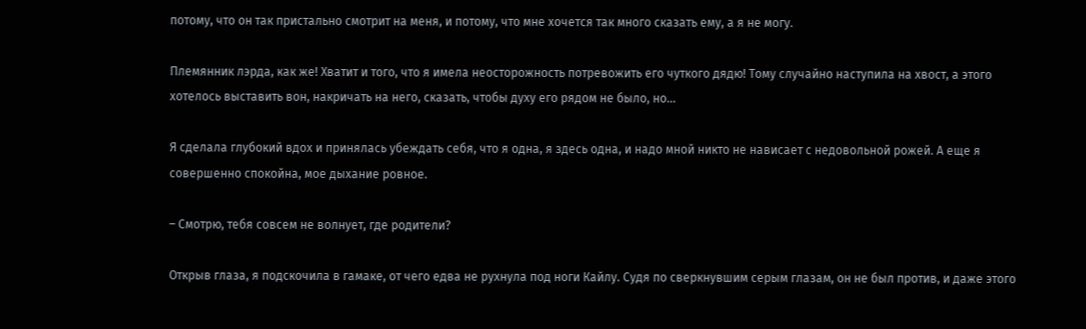потому, что он так пристально смотрит на меня, и потому, что мне хочется так много сказать ему, а я не могу.

Племянник лэрда, как же! Хватит и того, что я имела неосторожность потревожить его чуткого дядю! Тому случайно наступила на хвост, а этого хотелось выставить вон, накричать на него, сказать, чтобы духу его рядом не было, но…

Я сделала глубокий вдох и принялась убеждать себя, что я одна, я здесь одна, и надо мной никто не нависает с недовольной рожей. А еще я совершенно спокойна, мое дыхание ровное.

– Смотрю, тебя совсем не волнует, где родители?

Открыв глаза, я подскочила в гамаке, от чего едва не рухнула под ноги Кайлу. Судя по сверкнувшим серым глазам, он не был против, и даже этого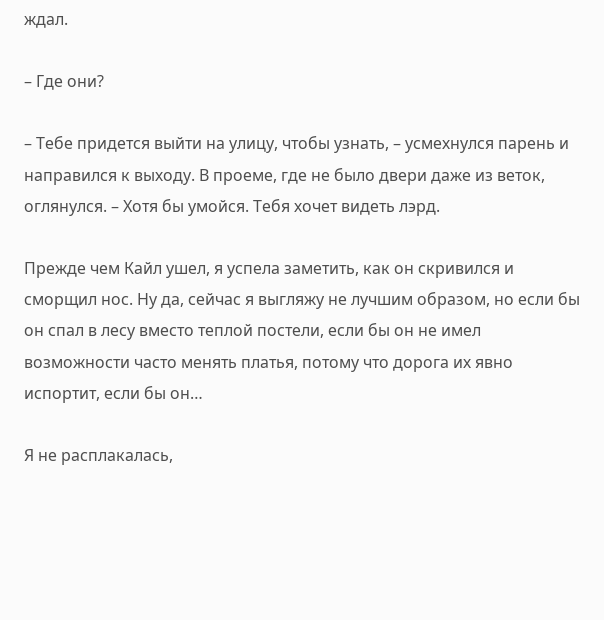ждал.

– Где они?

– Тебе придется выйти на улицу, чтобы узнать, – усмехнулся парень и направился к выходу. В проеме, где не было двери даже из веток, оглянулся. – Хотя бы умойся. Тебя хочет видеть лэрд.

Прежде чем Кайл ушел, я успела заметить, как он скривился и сморщил нос. Ну да, сейчас я выгляжу не лучшим образом, но если бы он спал в лесу вместо теплой постели, если бы он не имел возможности часто менять платья, потому что дорога их явно испортит, если бы он…

Я не расплакалась,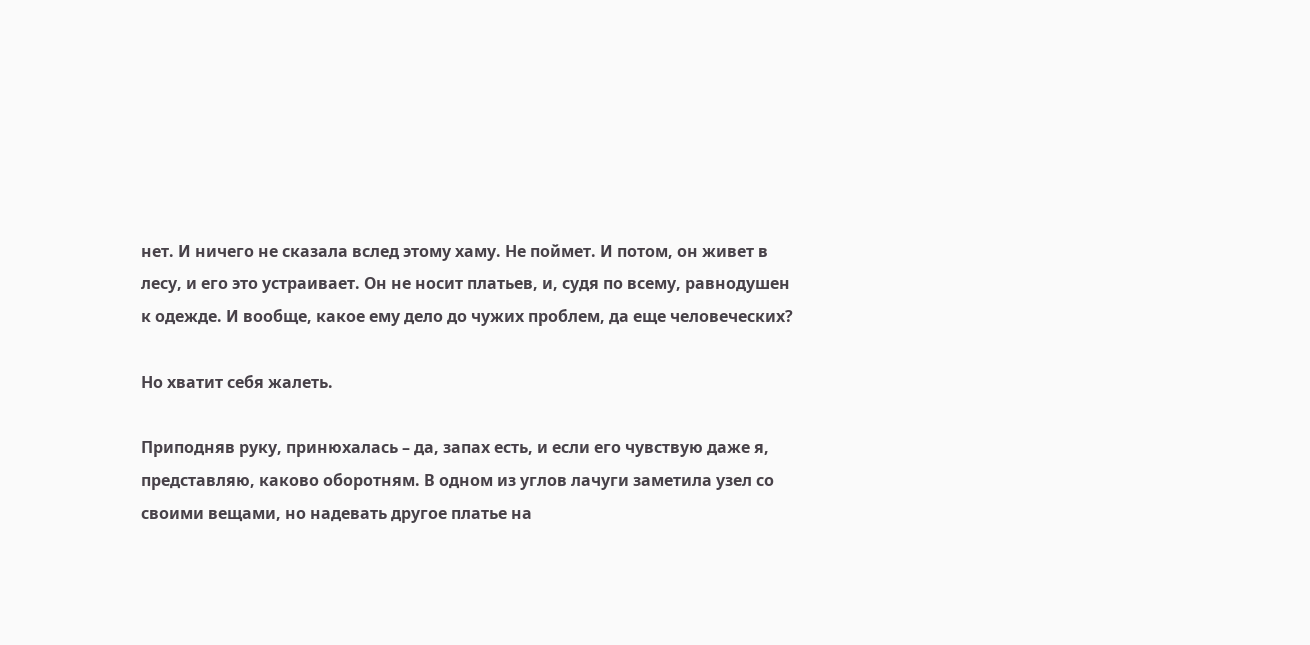нет. И ничего не сказала вслед этому хаму. Не поймет. И потом, он живет в лесу, и его это устраивает. Он не носит платьев, и, судя по всему, равнодушен к одежде. И вообще, какое ему дело до чужих проблем, да еще человеческих?

Но хватит себя жалеть.

Приподняв руку, принюхалась – да, запах есть, и если его чувствую даже я, представляю, каково оборотням. В одном из углов лачуги заметила узел со своими вещами, но надевать другое платье на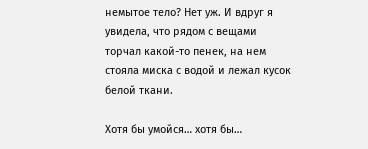немытое тело? Нет уж. И вдруг я увидела, что рядом с вещами торчал какой-то пенек, на нем стояла миска с водой и лежал кусок белой ткани.

Хотя бы умойся… хотя бы…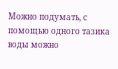Можно подумать, с помощью одного тазика воды можно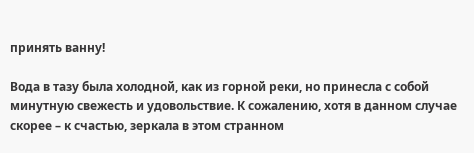принять ванну!

Вода в тазу была холодной, как из горной реки, но принесла с собой минутную свежесть и удовольствие. К сожалению, хотя в данном случае скорее – к счастью, зеркала в этом странном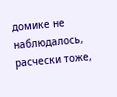домике не наблюдалось, расчески тоже,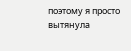поэтому я просто вытянула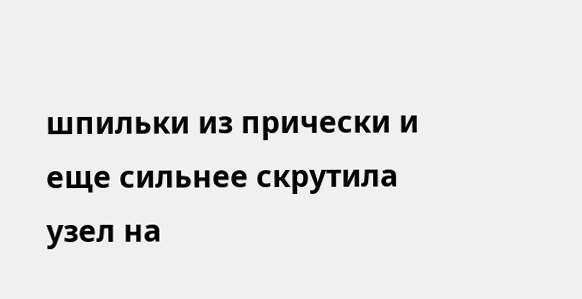шпильки из прически и еще сильнее скрутила узел на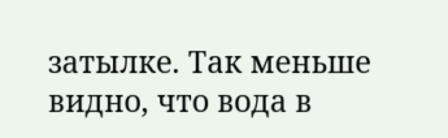затылке. Так меньше видно, что вода в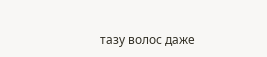тазу волос даже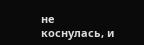не коснулась, и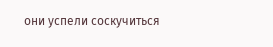они успели соскучиться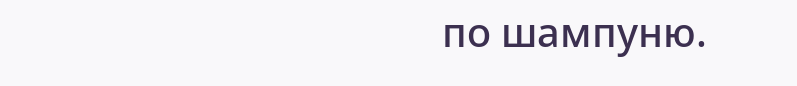по шампуню.